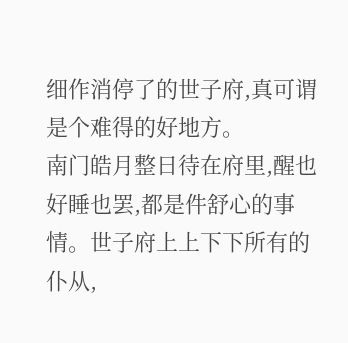细作消停了的世子府,真可谓是个难得的好地方。
南门皓月整日待在府里,醒也好睡也罢,都是件舒心的事情。世子府上上下下所有的仆从,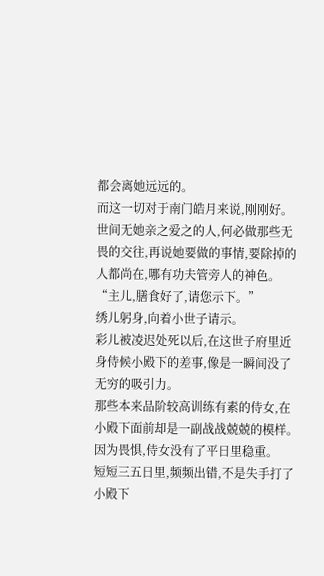都会离她远远的。
而这一切对于南门皓月来说,刚刚好。
世间无她亲之爱之的人,何必做那些无畏的交往,再说她要做的事情,要除掉的人都尚在,哪有功夫管旁人的神色。
“主儿,膳食好了,请您示下。”
绣儿躬身,向着小世子请示。
彩儿被凌迟处死以后,在这世子府里近身侍候小殿下的差事,像是一瞬间没了无穷的吸引力。
那些本来品阶较高训练有素的侍女,在小殿下面前却是一副战战兢兢的模样。
因为畏惧,侍女没有了平日里稳重。
短短三五日里,频频出错,不是失手打了小殿下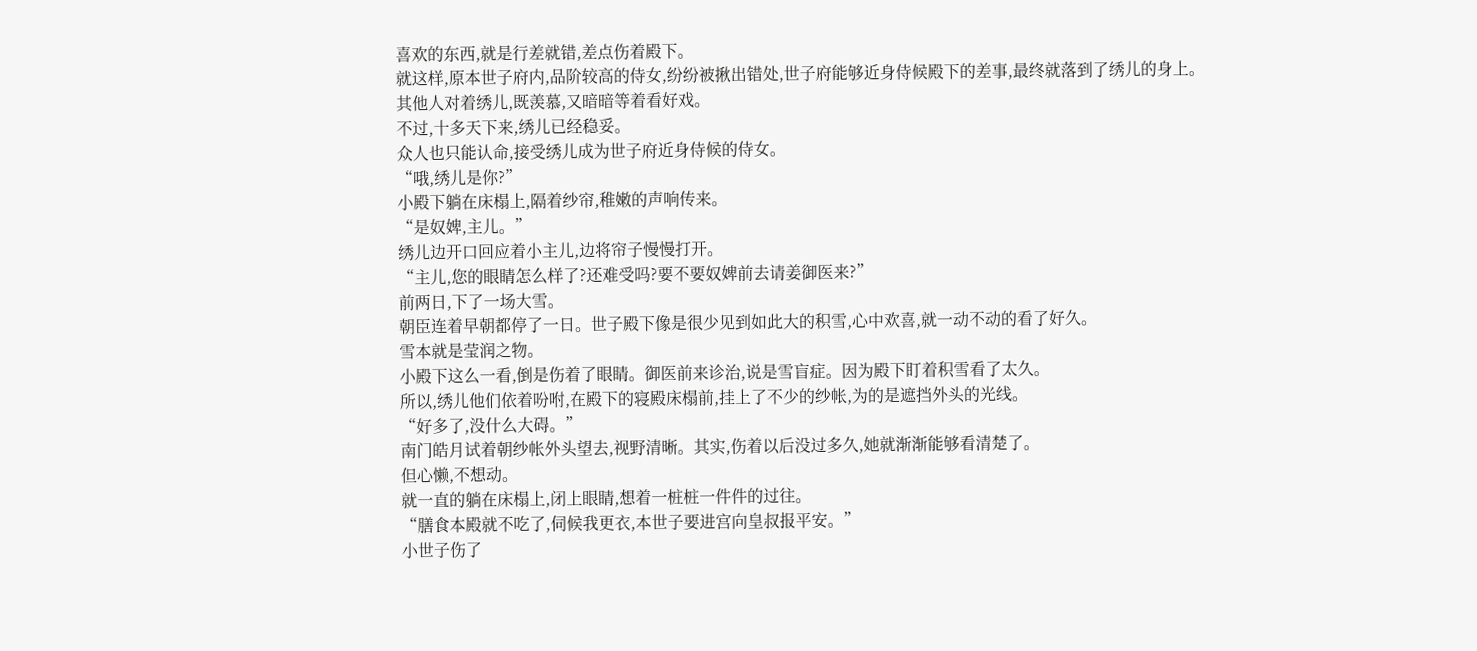喜欢的东西,就是行差就错,差点伤着殿下。
就这样,原本世子府内,品阶较高的侍女,纷纷被揪出错处,世子府能够近身侍候殿下的差事,最终就落到了绣儿的身上。
其他人对着绣儿,既羡慕,又暗暗等着看好戏。
不过,十多天下来,绣儿已经稳妥。
众人也只能认命,接受绣儿成为世子府近身侍候的侍女。
“哦,绣儿是你?”
小殿下躺在床榻上,隔着纱帘,稚嫩的声响传来。
“是奴婢,主儿。”
绣儿边开口回应着小主儿,边将帘子慢慢打开。
“主儿,您的眼睛怎么样了?还难受吗?要不要奴婢前去请姜御医来?”
前两日,下了一场大雪。
朝臣连着早朝都停了一日。世子殿下像是很少见到如此大的积雪,心中欢喜,就一动不动的看了好久。
雪本就是莹润之物。
小殿下这么一看,倒是伤着了眼睛。御医前来诊治,说是雪盲症。因为殿下盯着积雪看了太久。
所以,绣儿他们依着吩咐,在殿下的寝殿床榻前,挂上了不少的纱帐,为的是遮挡外头的光线。
“好多了,没什么大碍。”
南门皓月试着朝纱帐外头望去,视野清晰。其实,伤着以后没过多久,她就渐渐能够看清楚了。
但心懒,不想动。
就一直的躺在床榻上,闭上眼睛,想着一桩桩一件件的过往。
“膳食本殿就不吃了,伺候我更衣,本世子要进宫向皇叔报平安。”
小世子伤了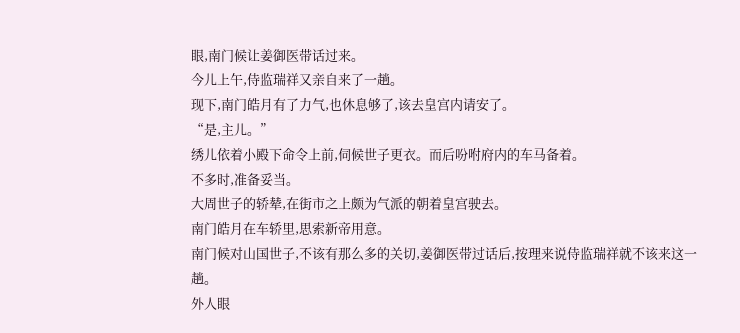眼,南门候让姜御医带话过来。
今儿上午,侍监瑞祥又亲自来了一趟。
现下,南门皓月有了力气,也休息够了,该去皇宫内请安了。
“是,主儿。”
绣儿依着小殿下命令上前,伺候世子更衣。而后吩咐府内的车马备着。
不多时,准备妥当。
大周世子的轿辇,在街市之上颇为气派的朝着皇宫驶去。
南门皓月在车轿里,思索新帝用意。
南门候对山国世子,不该有那么多的关切,姜御医带过话后,按理来说侍监瑞祥就不该来这一趟。
外人眼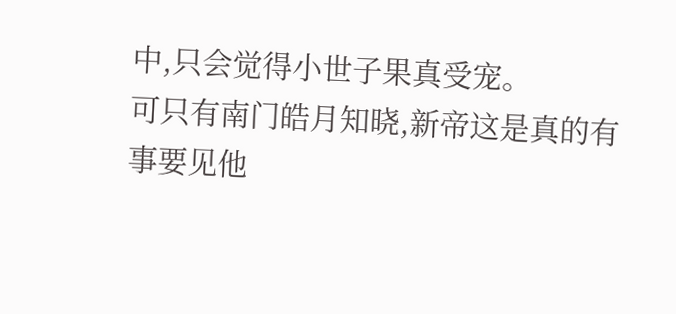中,只会觉得小世子果真受宠。
可只有南门皓月知晓,新帝这是真的有事要见他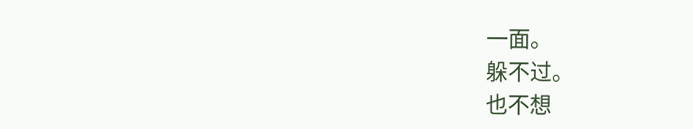一面。
躲不过。
也不想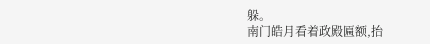躲。
南门皓月看着政殿匾额,抬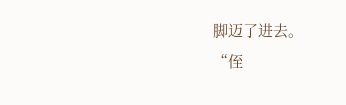脚迈了进去。
“侄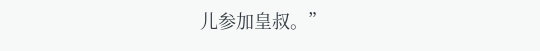儿参加皇叔。”